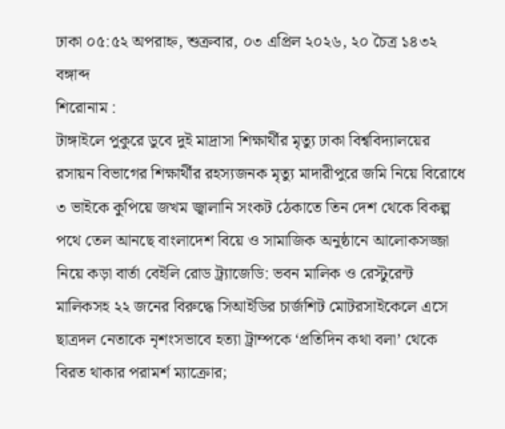ঢাকা ০৫:৫২ অপরাহ্ন, শুক্রবার, ০৩ এপ্রিল ২০২৬, ২০ চৈত্র ১৪৩২ বঙ্গাব্দ
শিরোনাম :
টাঙ্গাইলে পুকুরে ডুবে দুই মাদ্রাসা শিক্ষার্থীর মৃত্যু ঢাকা বিশ্ববিদ্যালয়ের রসায়ন বিভাগের শিক্ষার্থীর রহস্যজনক মৃত্যু মাদারীপুরে জমি নিয়ে বিরোধে ৩ ভাইকে কুপিয়ে জখম জ্বালানি সংকট ঠেকাতে তিন দেশ থেকে বিকল্প পথে তেল আনছে বাংলাদেশ বিয়ে ও সামাজিক অনুষ্ঠানে আলোকসজ্জা নিয়ে কড়া বার্তা বেইলি রোড ট্র্যাজেডি: ভবন মালিক ও রেস্টুরেন্ট মালিকসহ ২২ জনের বিরুদ্ধে সিআইডির চার্জশিট মোটরসাইকেলে এসে ছাত্রদল নেতাকে নৃশংসভাবে হত্যা ট্রাম্পকে ‘প্রতিদিন কথা বলা’ থেকে বিরত থাকার পরামর্শ ম্যাক্রোর;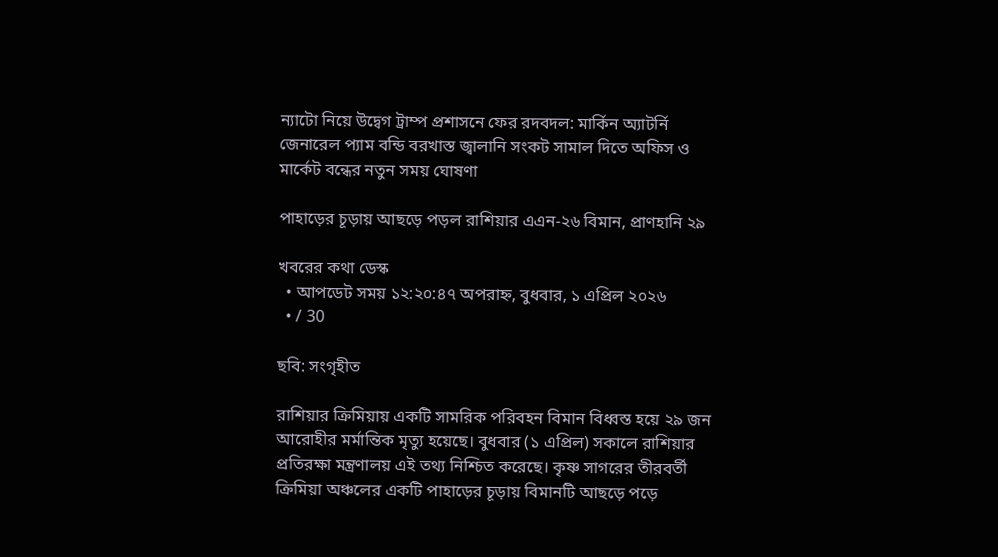ন্যাটো নিয়ে উদ্বেগ ট্রাম্প প্রশাসনে ফের রদবদল: মার্কিন অ্যাটর্নি জেনারেল প্যাম বন্ডি বরখাস্ত জ্বালানি সংকট সামাল দিতে অফিস ও মার্কেট বন্ধের নতুন সময় ঘোষণা

পাহাড়ের চূড়ায় আছড়ে পড়ল রাশিয়ার এএন-২৬ বিমান, প্রাণহানি ২৯

খবরের কথা ডেস্ক
  • আপডেট সময় ১২:২০:৪৭ অপরাহ্ন, বুধবার, ১ এপ্রিল ২০২৬
  • / 30

ছবি: সংগৃহীত

রাশিয়ার ক্রিমিয়ায় একটি সামরিক পরিবহন বিমান বিধ্বস্ত হয়ে ২৯ জন আরোহীর মর্মান্তিক মৃত্যু হয়েছে। বুধবার (১ এপ্রিল) সকালে রাশিয়ার প্রতিরক্ষা মন্ত্রণালয় এই তথ্য নিশ্চিত করেছে। কৃষ্ণ সাগরের তীরবর্তী ক্রিমিয়া অঞ্চলের একটি পাহাড়ের চূড়ায় বিমানটি আছড়ে পড়ে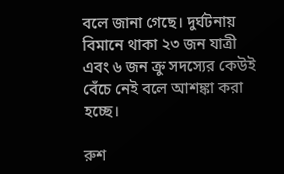বলে জানা গেছে। দুর্ঘটনায় বিমানে থাকা ২৩ জন যাত্রী এবং ৬ জন ক্রু সদস্যের কেউই বেঁচে নেই বলে আশঙ্কা করা হচ্ছে।

রুশ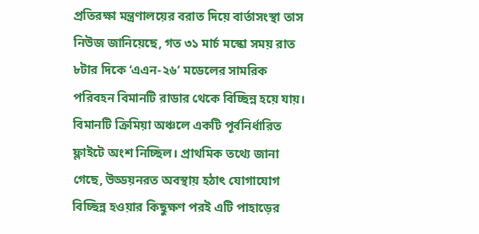প্রতিরক্ষা মন্ত্রণালয়ের বরাত দিয়ে বার্তাসংস্থা তাস নিউজ জানিয়েছে, গত ৩১ মার্চ মস্কো সময় রাত ৮টার দিকে ‘এএন-২৬’ মডেলের সামরিক পরিবহন বিমানটি রাডার থেকে বিচ্ছিন্ন হয়ে যায়। বিমানটি ক্রিমিয়া অঞ্চলে একটি পূর্বনির্ধারিত ফ্লাইটে অংশ নিচ্ছিল। প্রাথমিক তথ্যে জানা গেছে, উড্ডয়নরত অবস্থায় হঠাৎ যোগাযোগ বিচ্ছিন্ন হওয়ার কিছুক্ষণ পরই এটি পাহাড়ের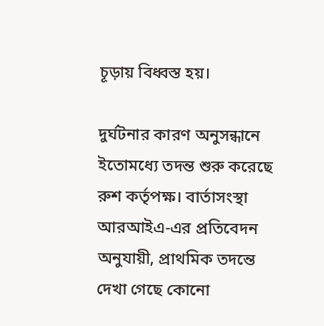চূড়ায় বিধ্বস্ত হয়।

দুর্ঘটনার কারণ অনুসন্ধানে ইতোমধ্যে তদন্ত শুরু করেছে রুশ কর্তৃপক্ষ। বার্তাসংস্থা আরআইএ-এর প্রতিবেদন অনুযায়ী, প্রাথমিক তদন্তে দেখা গেছে কোনো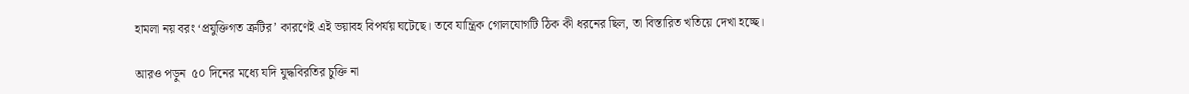হামলা নয় বরং ‘প্রযুক্তিগত ত্রুটির’ কারণেই এই ভয়াবহ বিপর্যয় ঘটেছে। তবে যান্ত্রিক গোলযোগটি ঠিক কী ধরনের ছিল, তা বিস্তারিত খতিয়ে দেখা হচ্ছে।

আরও পড়ুন  ৫০ দিনের মধ্যে যদি যুদ্ধবিরতির চুক্তি না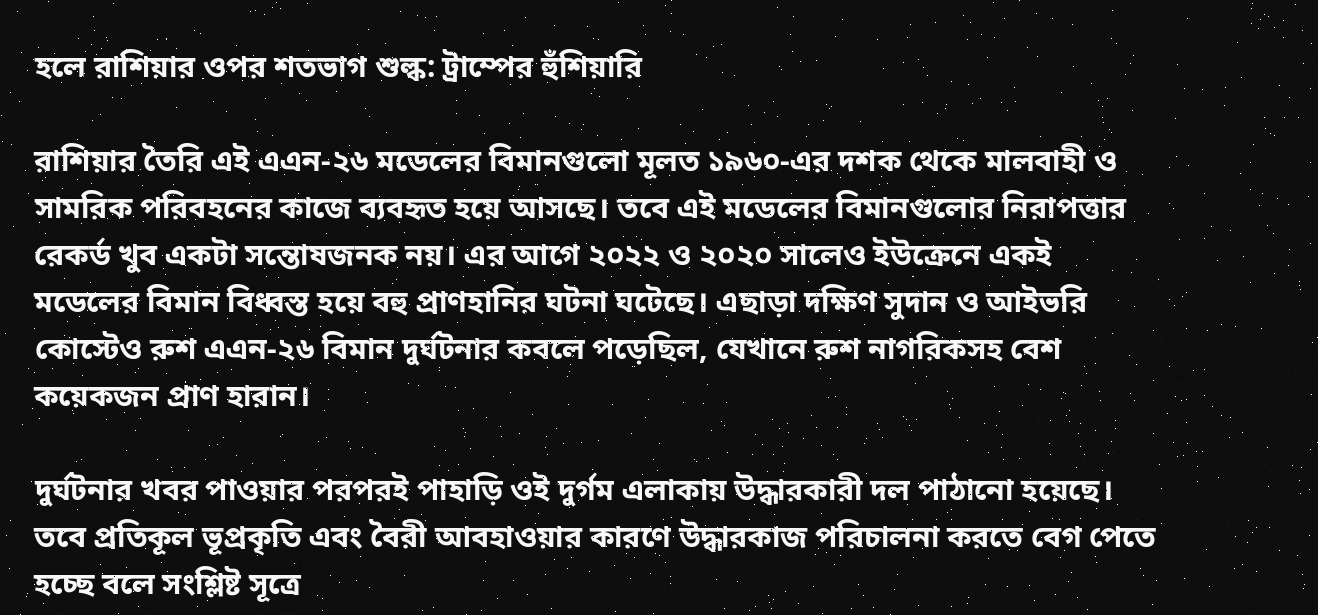হলে রাশিয়ার ওপর শতভাগ শুল্ক: ট্রাম্পের হুঁশিয়ারি

রাশিয়ার তৈরি এই এএন-২৬ মডেলের বিমানগুলো মূলত ১৯৬০-এর দশক থেকে মালবাহী ও সামরিক পরিবহনের কাজে ব্যবহৃত হয়ে আসছে। তবে এই মডেলের বিমানগুলোর নিরাপত্তার রেকর্ড খুব একটা সন্তোষজনক নয়। এর আগে ২০২২ ও ২০২০ সালেও ইউক্রেনে একই মডেলের বিমান বিধ্বস্ত হয়ে বহু প্রাণহানির ঘটনা ঘটেছে। এছাড়া দক্ষিণ সুদান ও আইভরি কোস্টেও রুশ এএন-২৬ বিমান দুর্ঘটনার কবলে পড়েছিল, যেখানে রুশ নাগরিকসহ বেশ কয়েকজন প্রাণ হারান।

দুর্ঘটনার খবর পাওয়ার পরপরই পাহাড়ি ওই দুর্গম এলাকায় উদ্ধারকারী দল পাঠানো হয়েছে। তবে প্রতিকূল ভূপ্রকৃতি এবং বৈরী আবহাওয়ার কারণে উদ্ধারকাজ পরিচালনা করতে বেগ পেতে হচ্ছে বলে সংশ্লিষ্ট সূত্রে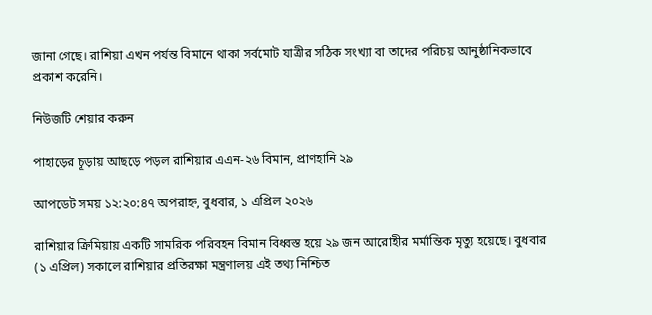জানা গেছে। রাশিয়া এখন পর্যন্ত বিমানে থাকা সর্বমোট যাত্রীর সঠিক সংখ্যা বা তাদের পরিচয় আনুষ্ঠানিকভাবে প্রকাশ করেনি।

নিউজটি শেয়ার করুন

পাহাড়ের চূড়ায় আছড়ে পড়ল রাশিয়ার এএন-২৬ বিমান, প্রাণহানি ২৯

আপডেট সময় ১২:২০:৪৭ অপরাহ্ন, বুধবার, ১ এপ্রিল ২০২৬

রাশিয়ার ক্রিমিয়ায় একটি সামরিক পরিবহন বিমান বিধ্বস্ত হয়ে ২৯ জন আরোহীর মর্মান্তিক মৃত্যু হয়েছে। বুধবার (১ এপ্রিল) সকালে রাশিয়ার প্রতিরক্ষা মন্ত্রণালয় এই তথ্য নিশ্চিত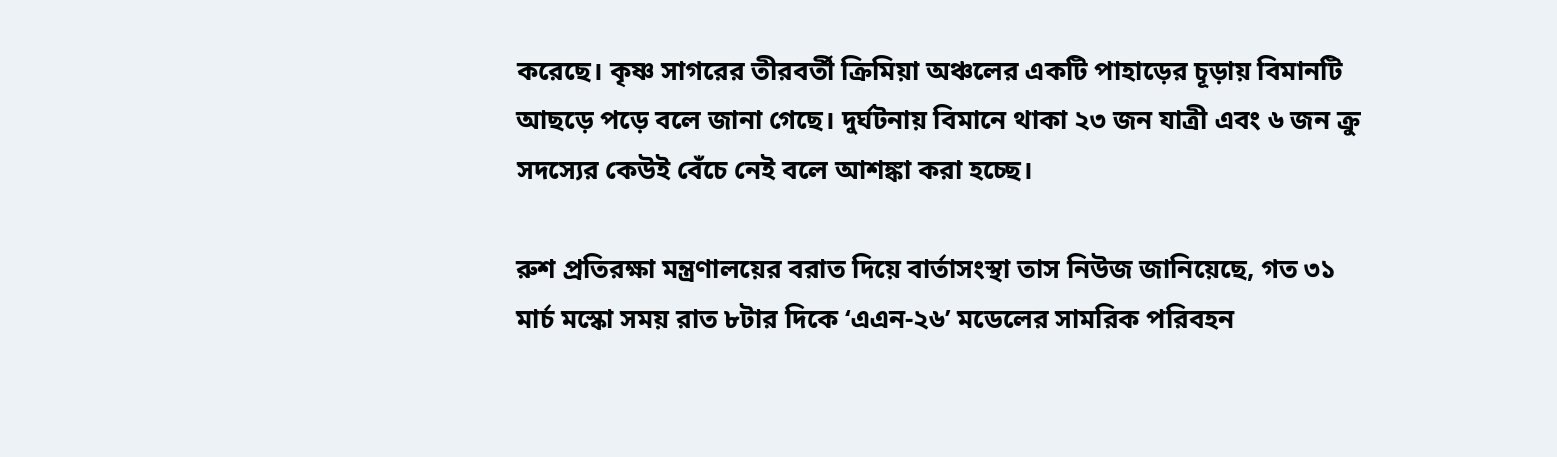করেছে। কৃষ্ণ সাগরের তীরবর্তী ক্রিমিয়া অঞ্চলের একটি পাহাড়ের চূড়ায় বিমানটি আছড়ে পড়ে বলে জানা গেছে। দুর্ঘটনায় বিমানে থাকা ২৩ জন যাত্রী এবং ৬ জন ক্রু সদস্যের কেউই বেঁচে নেই বলে আশঙ্কা করা হচ্ছে।

রুশ প্রতিরক্ষা মন্ত্রণালয়ের বরাত দিয়ে বার্তাসংস্থা তাস নিউজ জানিয়েছে, গত ৩১ মার্চ মস্কো সময় রাত ৮টার দিকে ‘এএন-২৬’ মডেলের সামরিক পরিবহন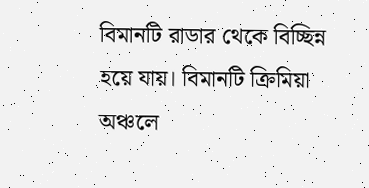বিমানটি রাডার থেকে বিচ্ছিন্ন হয়ে যায়। বিমানটি ক্রিমিয়া অঞ্চলে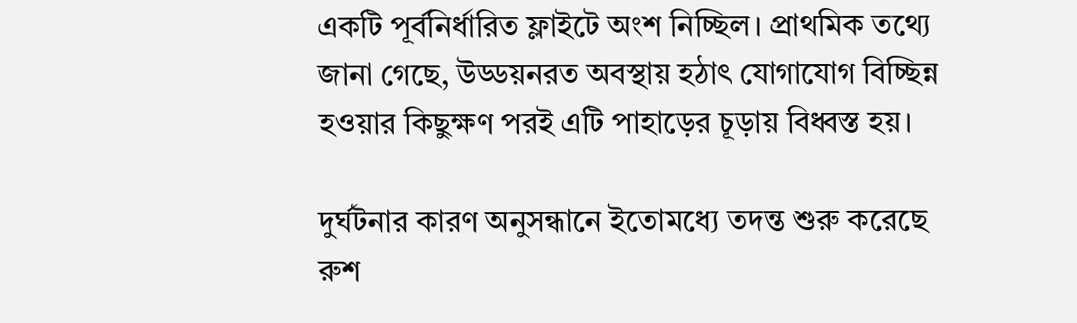একটি পূর্বনির্ধারিত ফ্লাইটে অংশ নিচ্ছিল। প্রাথমিক তথ্যে জানা গেছে, উড্ডয়নরত অবস্থায় হঠাৎ যোগাযোগ বিচ্ছিন্ন হওয়ার কিছুক্ষণ পরই এটি পাহাড়ের চূড়ায় বিধ্বস্ত হয়।

দুর্ঘটনার কারণ অনুসন্ধানে ইতোমধ্যে তদন্ত শুরু করেছে রুশ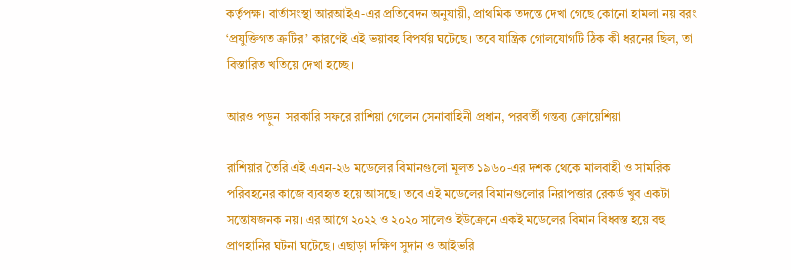কর্তৃপক্ষ। বার্তাসংস্থা আরআইএ-এর প্রতিবেদন অনুযায়ী, প্রাথমিক তদন্তে দেখা গেছে কোনো হামলা নয় বরং ‘প্রযুক্তিগত ত্রুটির’ কারণেই এই ভয়াবহ বিপর্যয় ঘটেছে। তবে যান্ত্রিক গোলযোগটি ঠিক কী ধরনের ছিল, তা বিস্তারিত খতিয়ে দেখা হচ্ছে।

আরও পড়ুন  সরকারি সফরে রাশিয়া গেলেন সেনাবাহিনী প্রধান, পরবর্তী গন্তব্য ক্রোয়েশিয়া

রাশিয়ার তৈরি এই এএন-২৬ মডেলের বিমানগুলো মূলত ১৯৬০-এর দশক থেকে মালবাহী ও সামরিক পরিবহনের কাজে ব্যবহৃত হয়ে আসছে। তবে এই মডেলের বিমানগুলোর নিরাপত্তার রেকর্ড খুব একটা সন্তোষজনক নয়। এর আগে ২০২২ ও ২০২০ সালেও ইউক্রেনে একই মডেলের বিমান বিধ্বস্ত হয়ে বহু প্রাণহানির ঘটনা ঘটেছে। এছাড়া দক্ষিণ সুদান ও আইভরি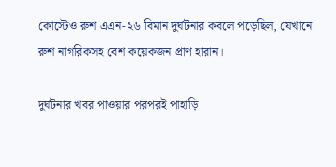কোস্টেও রুশ এএন-২৬ বিমান দুর্ঘটনার কবলে পড়েছিল, যেখানে রুশ নাগরিকসহ বেশ কয়েকজন প্রাণ হারান।

দুর্ঘটনার খবর পাওয়ার পরপরই পাহাড়ি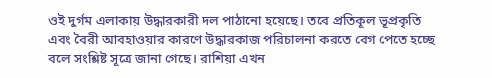ওই দুর্গম এলাকায় উদ্ধারকারী দল পাঠানো হয়েছে। তবে প্রতিকূল ভূপ্রকৃতি এবং বৈরী আবহাওয়ার কারণে উদ্ধারকাজ পরিচালনা করতে বেগ পেতে হচ্ছে বলে সংশ্লিষ্ট সূত্রে জানা গেছে। রাশিয়া এখন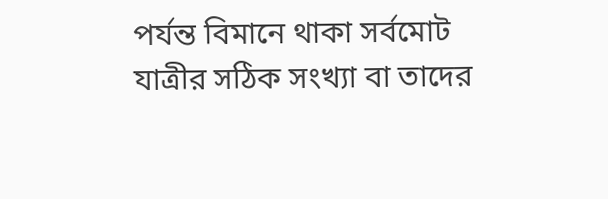পর্যন্ত বিমানে থাকা সর্বমোট যাত্রীর সঠিক সংখ্যা বা তাদের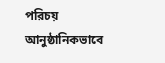পরিচয় আনুষ্ঠানিকভাবে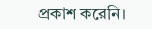প্রকাশ করেনি।